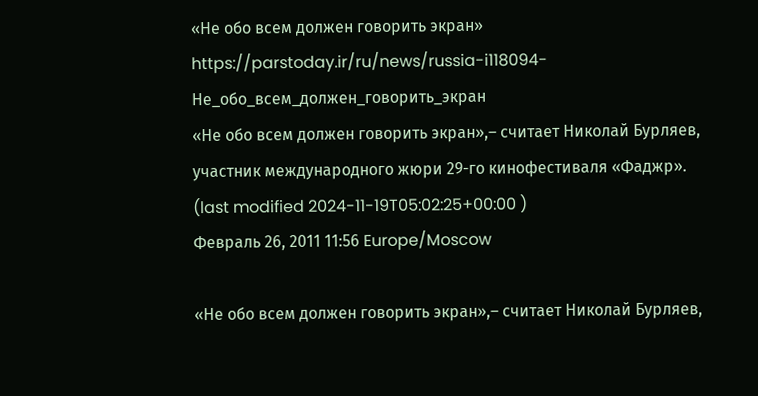«Не обо всем должен говорить экран»
https://parstoday.ir/ru/news/russia-i118094-Не_обо_всем_должен_говорить_экран
«Не обо всем должен говорить экран»,– считает Николай Бурляев, участник международного жюри 29-го кинофестиваля «Фаджр».
(last modified 2024-11-19T05:02:25+00:00 )
Февраль 26, 2011 11:56 Europe/Moscow

«Не обо всем должен говорить экран»,– считает Николай Бурляев,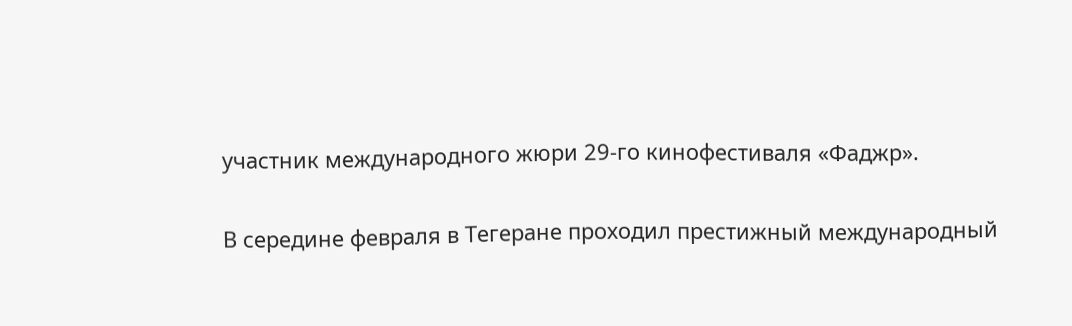участник международного жюри 29-го кинофестиваля «Фаджр».

В середине февраля в Тегеране проходил престижный международный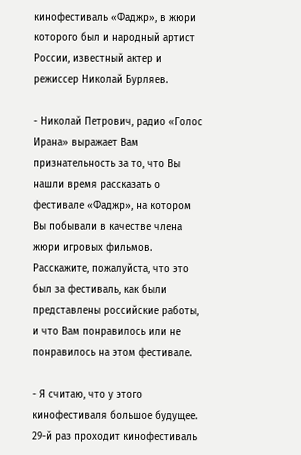кинофестиваль «Фаджр», в жюри которого был и народный артист России, известный актер и режиссер Николай Бурляев.

- Николай Петрович, радио «Голос Ирана» выражает Вам признательность за то, что Вы нашли время рассказать о фестивале «Фаджр», на котором Вы побывали в качестве члена жюри игровых фильмов. Расскажите, пожалуйста, что это был за фестиваль, как были представлены российские работы, и что Вам понравилось или не понравилось на этом фестивале.

- Я считаю, что у этого кинофестиваля большое будущее. 29-й раз проходит кинофестиваль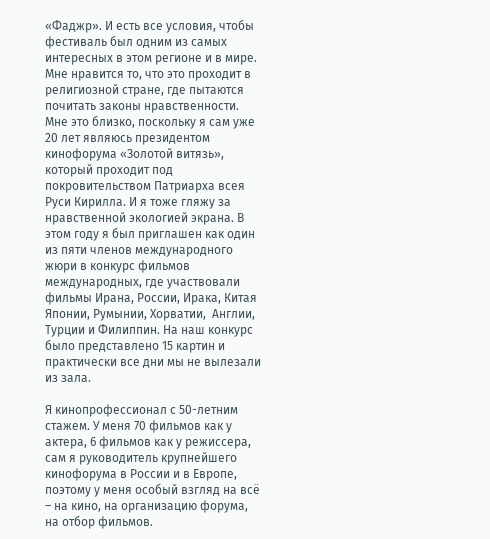«Фаджр». И есть все условия, чтобы фестиваль был одним из самых интересных в этом регионе и в мире. Мне нравится то, что это проходит в религиозной стране, где пытаются почитать законы нравственности. Мне это близко, поскольку я сам уже 20 лет являюсь президентом кинофорума «Золотой витязь», который проходит под покровительством Патриарха всея Руси Кирилла. И я тоже гляжу за нравственной экологией экрана. В этом году я был приглашен как один из пяти членов международного жюри в конкурс фильмов международных, где участвовали фильмы Ирана, России, Ирака, Китая Японии, Румынии, Хорватии,  Англии, Турции и Филиппин. На наш конкурс было представлено 15 картин и практически все дни мы не вылезали из зала.

Я кинопрофессионал с 50-летним стажем. У меня 70 фильмов как у актера, 6 фильмов как у режиссера, сам я руководитель крупнейшего кинофорума в России и в Европе, поэтому у меня особый взгляд на всё – на кино, на организацию форума, на отбор фильмов.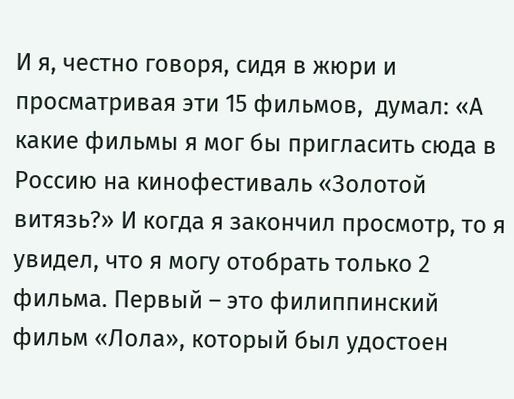И я, честно говоря, сидя в жюри и просматривая эти 15 фильмов,  думал: «А какие фильмы я мог бы пригласить сюда в Россию на кинофестиваль «Золотой витязь?» И когда я закончил просмотр, то я увидел, что я могу отобрать только 2 фильма. Первый – это филиппинский фильм «Лола», который был удостоен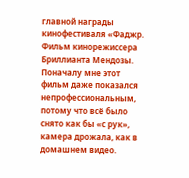главной награды кинофестиваля «Фаджр. Фильм кинорежиссера Бриллианта Мендозы. Поначалу мне этот фильм даже показался непрофессиональным, потому что всё было снято как бы «с рук», камера дрожала, как в домашнем видео.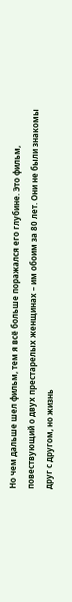Но чем дальше шел фильм, тем я всё больше поражался его глубине. Это фильм, повествующий о двух престарелых женщинах – им обоим за 80 лет. Они не были знакомы друг с другом, но жизнь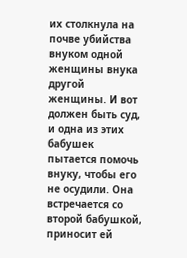их столкнула на почве убийства внуком одной женщины внука другой женщины. И вот должен быть суд, и одна из этих бабушек пытается помочь внуку, чтобы его не осудили. Она встречается со второй бабушкой, приносит ей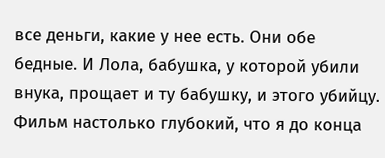все деньги, какие у нее есть. Они обе бедные. И Лола, бабушка, у которой убили внука, прощает и ту бабушку, и этого убийцу. Фильм настолько глубокий, что я до конца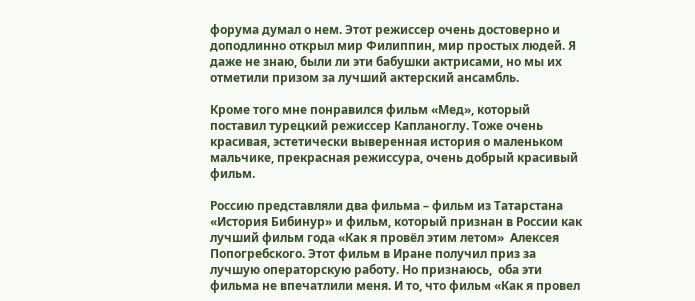форума думал о нем. Этот режиссер очень достоверно и доподлинно открыл мир Филиппин, мир простых людей. Я даже не знаю, были ли эти бабушки актрисами, но мы их отметили призом за лучший актерский ансамбль.

Кроме того мне понравился фильм «Мед», который поставил турецкий режиссер Капланоглу. Тоже очень красивая, эстетически выверенная история о маленьком мальчике, прекрасная режиссура, очень добрый красивый фильм.

Россию представляли два фильма – фильм из Татарстана «История Бибинур» и фильм, который признан в России как лучший фильм года «Как я провёл этим летом»  Алексея Попогребского. Этот фильм в Иране получил приз за лучшую операторскую работу. Но признаюсь,  оба эти фильма не впечатлили меня. И то, что фильм «Как я провел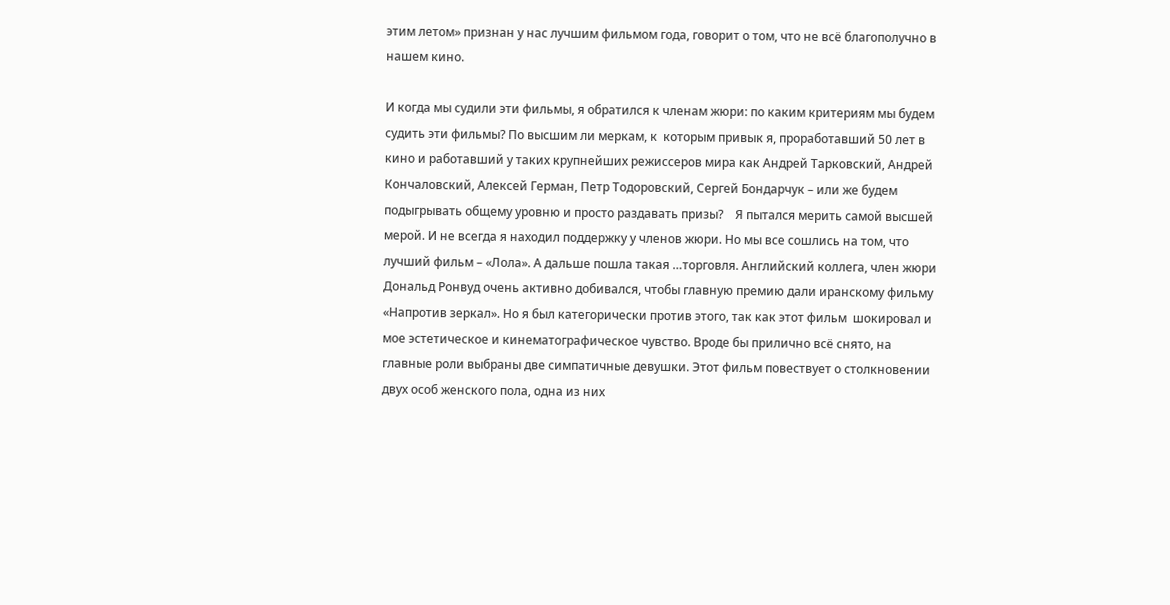этим летом» признан у нас лучшим фильмом года, говорит о том, что не всё благополучно в нашем кино.

И когда мы судили эти фильмы, я обратился к членам жюри: по каким критериям мы будем судить эти фильмы? По высшим ли меркам, к  которым привык я, проработавший 50 лет в кино и работавший у таких крупнейших режиссеров мира как Андрей Тарковский, Андрей Кончаловский, Алексей Герман, Петр Тодоровский, Сергей Бондарчук – или же будем подыгрывать общему уровню и просто раздавать призы?    Я пытался мерить самой высшей мерой. И не всегда я находил поддержку у членов жюри. Но мы все сошлись на том, что лучший фильм – «Лола». А дальше пошла такая …торговля. Английский коллега, член жюри Дональд Ронвуд очень активно добивался, чтобы главную премию дали иранскому фильму «Напротив зеркал». Но я был категорически против этого, так как этот фильм  шокировал и мое эстетическое и кинематографическое чувство. Вроде бы прилично всё снято, на главные роли выбраны две симпатичные девушки. Этот фильм повествует о столкновении двух особ женского пола, одна из них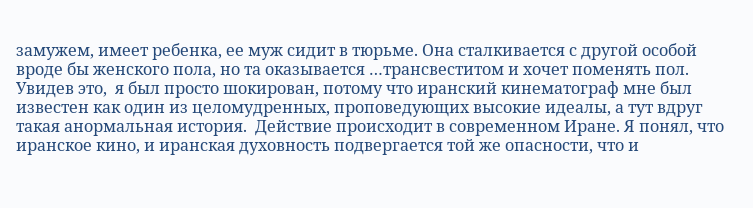замужем, имеет ребенка, ее муж сидит в тюрьме. Она сталкивается с другой особой вроде бы женского пола, но та оказывается …трансвеститом и хочет поменять пол.  Увидев это,  я был просто шокирован, потому что иранский кинематограф мне был известен как один из целомудренных, проповедующих высокие идеалы, а тут вдруг такая анормальная история.  Действие происходит в современном Иране. Я понял, что иранское кино, и иранская духовность подвергается той же опасности, что и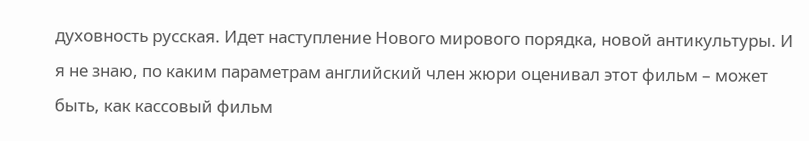духовность русская. Идет наступление Нового мирового порядка, новой антикультуры. И я не знаю, по каким параметрам английский член жюри оценивал этот фильм – может быть, как кассовый фильм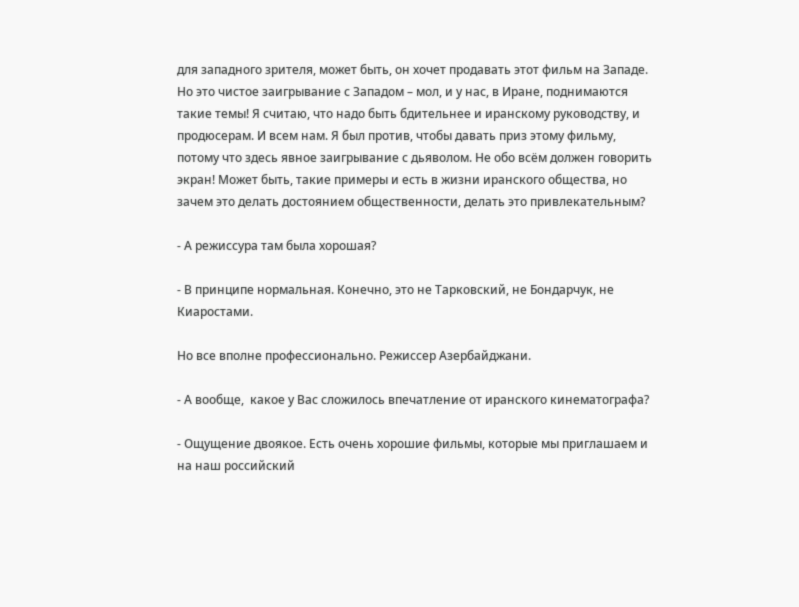для западного зрителя, может быть, он хочет продавать этот фильм на Западе. Но это чистое заигрывание с Западом – мол, и у нас, в Иране, поднимаются такие темы! Я считаю, что надо быть бдительнее и иранскому руководству, и продюсерам. И всем нам. Я был против, чтобы давать приз этому фильму, потому что здесь явное заигрывание с дьяволом. Не обо всём должен говорить экран! Может быть, такие примеры и есть в жизни иранского общества, но зачем это делать достоянием общественности, делать это привлекательным?

- А режиссура там была хорошая?

- В принципе нормальная. Конечно, это не Тарковский, не Бондарчук, не Киаростами.

Но все вполне профессионально. Режиссер Азербайджани.

- А вообще,  какое у Вас сложилось впечатление от иранского кинематографа?

- Ощущение двоякое. Есть очень хорошие фильмы, которые мы приглашаем и на наш российский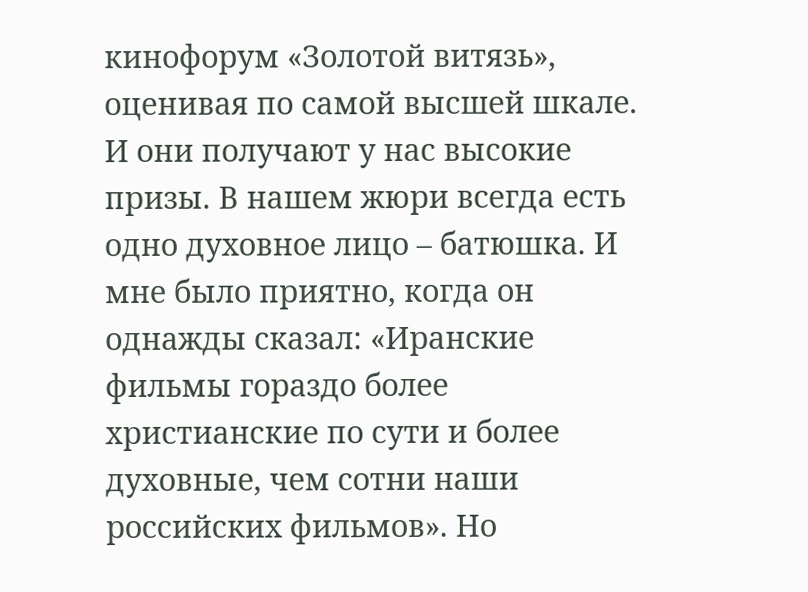кинофорум «Золотой витязь», оценивая по самой высшей шкале. И они получают у нас высокие призы. В нашем жюри всегда есть одно духовное лицо – батюшка. И мне было приятно, когда он однажды сказал: «Иранские фильмы гораздо более христианские по сути и более духовные, чем сотни наши российских фильмов». Но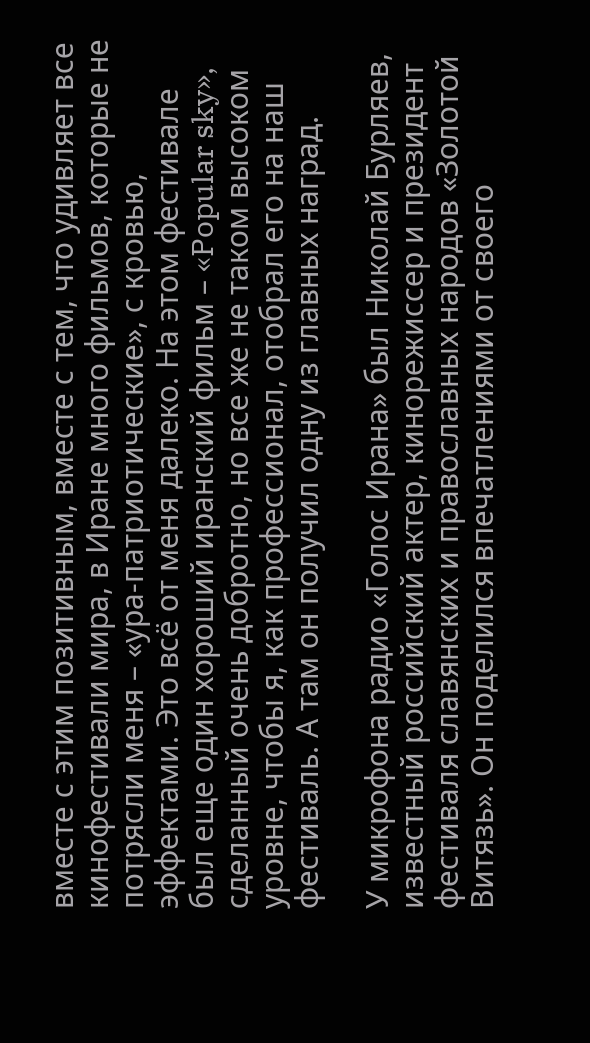вместе с этим позитивным, вместе с тем, что удивляет все кинофестивали мира, в Иране много фильмов, которые не потрясли меня – «ура-патриотические», с кровью, эффектами. Это всё от меня далеко. На этом фестивале был еще один хороший иранский фильм – «Popular sky», сделанный очень добротно, но все же не таком высоком уровне, чтобы я, как профессионал, отобрал его на наш фестиваль. А там он получил одну из главных наград.

У микрофона радио «Голос Ирана» был Николай Бурляев, известный российский актер, кинорежиссер и президент фестиваля славянских и православных народов «Золотой Витязь». Он поделился впечатлениями от своего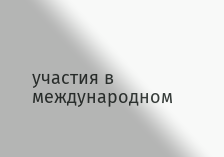участия в международном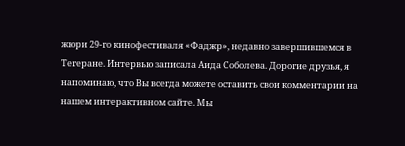жюри 29-го кинофестиваля «Фаджр», недавно завершившемся в Тегеране. Интервью записала Аида Соболева. Дорогие друзья, я напоминаю, что Вы всегда можете оставить свои комментарии на нашем интерактивном сайте. Мы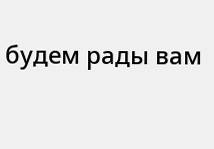будем рады вам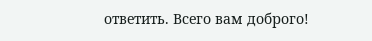ответить. Всего вам доброго!